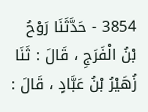3854 - حَدَّثَنَا رَوْحُ بْنُ الْفَرَجِ ، قَالَ : ثَنَا زُهَيْرُ بْنُ عَبَّادٍ ، قَالَ :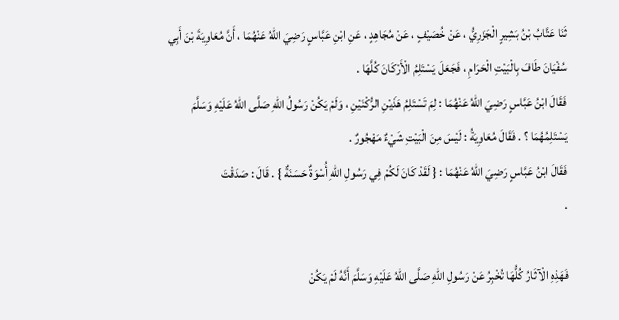ثَنَا عَتَّابُ بْنُ بَشِيرٍ الْجَزَرِيُّ ، عَنْ خُصَيْفٍ ، عَنْ مُجَاهِدٍ ، عَنِ ابْنِ عَبَّاسٍ رَضِيَ اللهُ عَنْهُمَا ، أَنَّ مُعَاوِيَةَ بْنَ أَبِي سُفْيَانَ طَافَ بِالْبَيْتِ الْحَرَامِ ، فَجَعَلَ يَسْتَلِمُ الْأَرْكَانَ كُلَّهَا .
فَقَالَ ابْنُ عَبَّاسٍ رَضِيَ اللهُ عَنْهُمَا : لِمَ تَسْتَلِمُ هَذَيْنِ الرُّكْنَيْنِ ، وَلَمْ يَكُنْ رَسُولُ اللهِ صَلَّى اللهُ عَلَيْهِ وَسَلَّمَ يَسْتَلِمُهُمَا ؟ . فَقَالَ مُعَاوِيَةُ : لَيْسَ مِنَ الْبَيْتِ شَيْءٌ مَهْجُورٌ .
فَقَالَ ابْنُ عَبَّاسٍ رَضِيَ اللهُ عَنْهُمَا : { لَقَدْ كَانَ لَكُمْ فِي رَسُولِ اللهِ أُسْوَةٌ حَسَنَةٌ } . قَالَ : صَدَقْتَ
.

فَهَذِهِ الْآثَارُ كُلُّهَا تُخْبِرُ عَنْ رَسُولِ اللهِ صَلَّى اللهُ عَلَيْهِ وَسَلَّمَ أَنَّهُ لَمْ يَكُنْ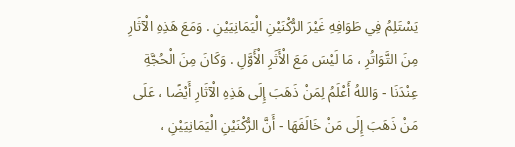يَسْتَلِمُ فِي طَوَافِهِ غَيْرَ الرُّكْنَيْنِ الْيَمَانِيَيْنِ . وَمَعَ هَذِهِ الْآثَارِ مِنَ التَّوَاتُرِ ، مَا لَيْسَ مَعَ الْأَثَرِ الْأَوَّلِ . وَكَانَ مِنَ الْحُجَّةِ عِنْدَنَا - وَاللهُ أَعْلَمُ لِمَنْ ذَهَبَ إِلَى هَذِهِ الْآثَارِ أَيْضًا ، عَلَى مَنْ ذَهَبَ إِلَى مَنْ خَالَفَهَا - أَنَّ الرُّكْنَيْنِ الْيَمَانِيَيْنِ ،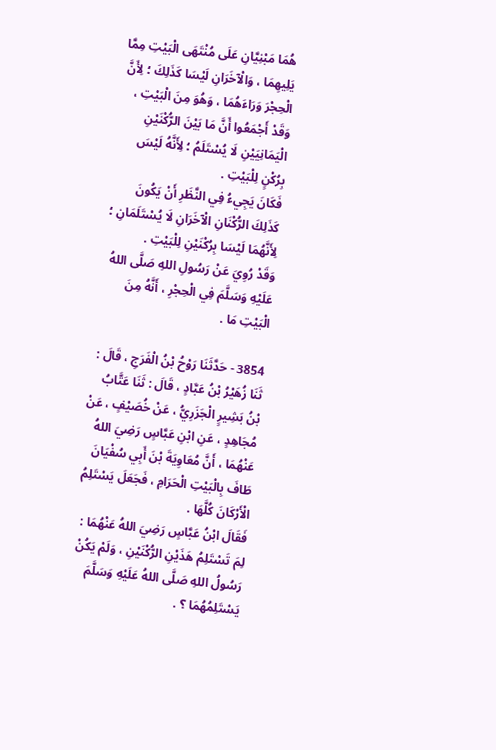هُمَا مَبْنِيَّانِ عَلَى مُنْتَهَى الْبَيْتِ مِمَّا يَلِيهِمَا ، وَالْآخَرَانِ لَيْسَا كَذَلِكَ ؛ لِأَنَّ الْحِجْرَ وَرَاءَهُمَا ، وَهُوَ مِنَ الْبَيْتِ ، وَقَدْ أَجْمَعُوا أَنَّ مَا بَيْنَ الرُّكْنَيْنِ الْيَمَانِيَيْنِ لَا يُسْتَلَمُ ؛ لِأَنَّهُ لَيْسَ بِرُكْنٍ لِلْبَيْتِ .
فَكَانَ يَجِيءُ فِي النَّظَرِ أَنْ يَكُونَ كَذَلِكَ الرُّكْنَانِ الْآخَرَانِ لَا يُسْتَلَمَانِ ؛ لِأَنَّهُمَا لَيْسَا بِرُكْنَيْنِ لِلْبَيْتِ .
وَقَدْ رُوِيَ عَنْ رَسُولِ اللهِ صَلَّى اللهُ عَلَيْهِ وَسَلَّمَ فِي الْحِجْرِ ، أَنَّهُ مِنَ الْبَيْتِ مَا .

3854 - حَدَّثَنَا رَوْحُ بْنُ الْفَرَجِ ، قَالَ : ثَنَا زُهَيْرُ بْنُ عَبَّادٍ ، قَالَ : ثَنَا عَتَّابُ بْنُ بَشِيرٍ الْجَزَرِيُّ ، عَنْ خُصَيْفٍ ، عَنْ مُجَاهِدٍ ، عَنِ ابْنِ عَبَّاسٍ رَضِيَ اللهُ عَنْهُمَا ، أَنَّ مُعَاوِيَةَ بْنَ أَبِي سُفْيَانَ طَافَ بِالْبَيْتِ الْحَرَامِ ، فَجَعَلَ يَسْتَلِمُ الْأَرْكَانَ كُلَّهَا .
فَقَالَ ابْنُ عَبَّاسٍ رَضِيَ اللهُ عَنْهُمَا : لِمَ تَسْتَلِمُ هَذَيْنِ الرُّكْنَيْنِ ، وَلَمْ يَكُنْ رَسُولُ اللهِ صَلَّى اللهُ عَلَيْهِ وَسَلَّمَ يَسْتَلِمُهُمَا ؟ .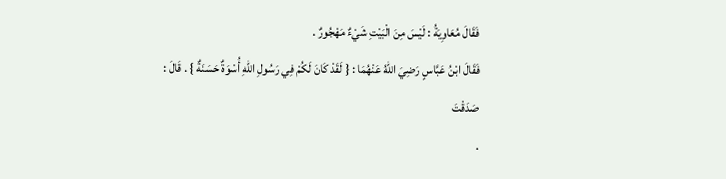فَقَالَ مُعَاوِيَةُ : لَيْسَ مِنَ الْبَيْتِ شَيْءٌ مَهْجُورٌ .
فَقَالَ ابْنُ عَبَّاسٍ رَضِيَ اللهُ عَنْهُمَا : { لَقَدْ كَانَ لَكُمْ فِي رَسُولِ اللهِ أُسْوَةٌ حَسَنَةٌ } . قَالَ : صَدَقْتَ
.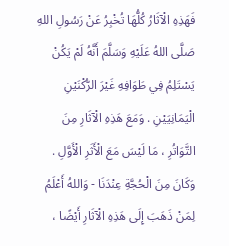فَهَذِهِ الْآثَارُ كُلُّهَا تُخْبِرُ عَنْ رَسُولِ اللهِ صَلَّى اللهُ عَلَيْهِ وَسَلَّمَ أَنَّهُ لَمْ يَكُنْ يَسْتَلِمُ فِي طَوَافِهِ غَيْرَ الرُّكْنَيْنِ الْيَمَانِيَيْنِ . وَمَعَ هَذِهِ الْآثَارِ مِنَ التَّوَاتُرِ ، مَا لَيْسَ مَعَ الْأَثَرِ الْأَوَّلِ . وَكَانَ مِنَ الْحُجَّةِ عِنْدَنَا - وَاللهُ أَعْلَمُ لِمَنْ ذَهَبَ إِلَى هَذِهِ الْآثَارِ أَيْضًا ،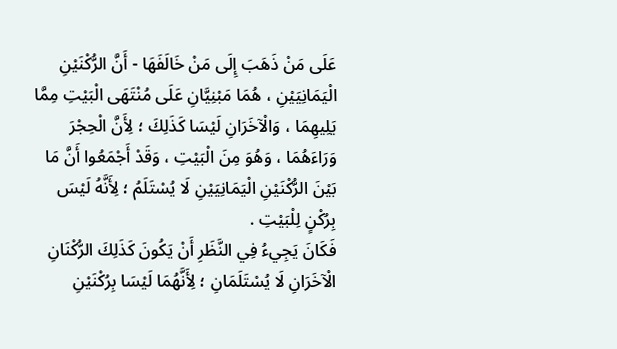عَلَى مَنْ ذَهَبَ إِلَى مَنْ خَالَفَهَا - أَنَّ الرُّكْنَيْنِ الْيَمَانِيَيْنِ ، هُمَا مَبْنِيَّانِ عَلَى مُنْتَهَى الْبَيْتِ مِمَّا يَلِيهِمَا ، وَالْآخَرَانِ لَيْسَا كَذَلِكَ ؛ لِأَنَّ الْحِجْرَ وَرَاءَهُمَا ، وَهُوَ مِنَ الْبَيْتِ ، وَقَدْ أَجْمَعُوا أَنَّ مَا بَيْنَ الرُّكْنَيْنِ الْيَمَانِيَيْنِ لَا يُسْتَلَمُ ؛ لِأَنَّهُ لَيْسَ بِرُكْنٍ لِلْبَيْتِ .
فَكَانَ يَجِيءُ فِي النَّظَرِ أَنْ يَكُونَ كَذَلِكَ الرُّكْنَانِ الْآخَرَانِ لَا يُسْتَلَمَانِ ؛ لِأَنَّهُمَا لَيْسَا بِرُكْنَيْنِ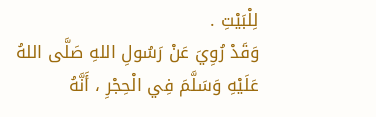لِلْبَيْتِ .
وَقَدْ رُوِيَ عَنْ رَسُولِ اللهِ صَلَّى اللهُ عَلَيْهِ وَسَلَّمَ فِي الْحِجْرِ ، أَنَّهُ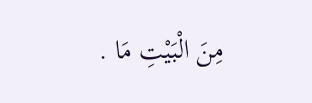مِنَ الْبَيْتِ مَا .